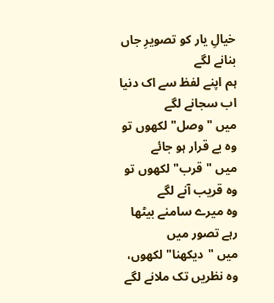خیالِ یار کو تصویرِ جاں بنانے لگے
ہم اپنے لفظ سے اک دنیا اب سجانے لگے
میں "وصل" لکھوں تو وہ بے قرار ہو جائے
میں "قرب" لکھوں تو وہ قریب آنے لگے
وہ میرے سامنے بیٹھا رہے تصور میں
میں "دیکھنا" لکھوں، وہ نظریں تک ملانے لگے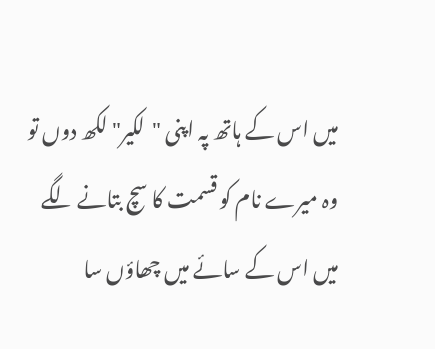میں اس کے ہاتھ پہ اپنی "لکیر" لکھ دوں تو
وہ میرے نام کو قسمت کا سچ بتانے لگے
میں اس کے سائے میں چھاؤں سا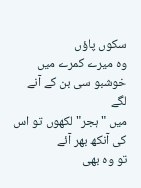سکوں پاؤں
وہ میرے کمرے میں خوشبو سی بن کے آنے لگے
میں "ہجر" لکھوں تو اس کی آنکھ بھر آئے
تو وہ بھی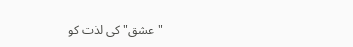"عشق" کی لذت کو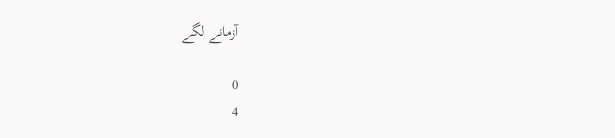آزمانے لگے

0
4